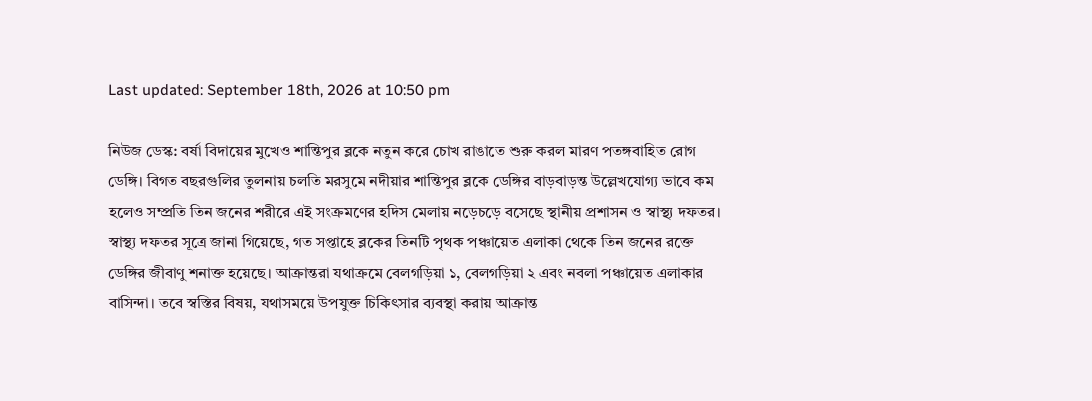Last updated: September 18th, 2026 at 10:50 pm

নিউজ ডেস্ক: বর্ষা বিদায়ের মুখেও শান্তিপুর ব্লকে নতুন করে চোখ রাঙাতে শুরু করল মারণ পতঙ্গবাহিত রোগ ডেঙ্গি। বিগত বছরগুলির তুলনায় চলতি মরসুমে নদীয়ার শান্তিপুর ব্লকে ডেঙ্গির বাড়বাড়ন্ত উল্লেখযোগ্য ভাবে কম হলেও সম্প্রতি তিন জনের শরীরে এই সংক্রমণের হদিস মেলায় নড়েচড়ে বসেছে স্থানীয় প্রশাসন ও স্বাস্থ্য দফতর। স্বাস্থ্য দফতর সূত্রে জানা গিয়েছে, গত সপ্তাহে ব্লকের তিনটি পৃথক পঞ্চায়েত এলাকা থেকে তিন জনের রক্তে ডেঙ্গির জীবাণু শনাক্ত হয়েছে। আক্রান্তরা যথাক্রমে বেলগড়িয়া ১, বেলগড়িয়া ২ এবং নবলা পঞ্চায়েত এলাকার বাসিন্দা। তবে স্বস্তির বিষয়, যথাসময়ে উপযুক্ত চিকিৎসার ব্যবস্থা করায় আক্রান্ত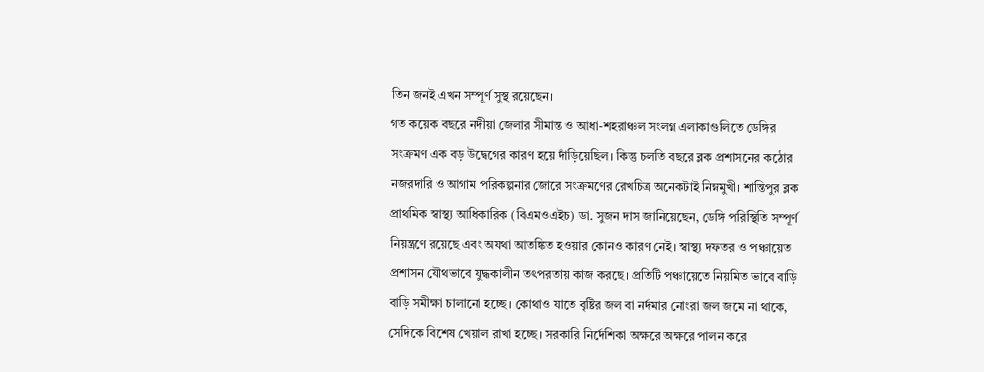তিন জনই এখন সম্পূর্ণ সুস্থ রয়েছেন।
গত কয়েক বছরে নদীয়া জেলার সীমান্ত ও আধা-শহরাঞ্চল সংলগ্ন এলাকাগুলিতে ডেঙ্গির সংক্রমণ এক বড় উদ্বেগের কারণ হয়ে দাঁড়িয়েছিল। কিন্তু চলতি বছরে ব্লক প্রশাসনের কঠোর নজরদারি ও আগাম পরিকল্পনার জোরে সংক্রমণের রেখচিত্র অনেকটাই নিম্নমুখী। শান্তিপুর ব্লক প্রাথমিক স্বাস্থ্য আধিকারিক (বিএমওএইচ) ডা. সুজন দাস জানিয়েছেন, ডেঙ্গি পরিস্থিতি সম্পূর্ণ নিয়ন্ত্রণে রয়েছে এবং অযথা আতঙ্কিত হওয়ার কোনও কারণ নেই। স্বাস্থ্য দফতর ও পঞ্চায়েত প্রশাসন যৌথভাবে যুদ্ধকালীন তৎপরতায় কাজ করছে। প্রতিটি পঞ্চায়েতে নিয়মিত ভাবে বাড়ি বাড়ি সমীক্ষা চালানো হচ্ছে। কোথাও যাতে বৃষ্টির জল বা নর্দমার নোংরা জল জমে না থাকে, সেদিকে বিশেষ খেয়াল রাখা হচ্ছে। সরকারি নির্দেশিকা অক্ষরে অক্ষরে পালন করে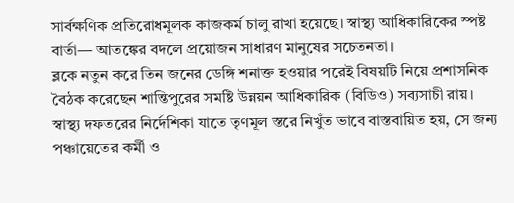সার্বক্ষণিক প্রতিরোধমূলক কাজকর্ম চালু রাখা হয়েছে। স্বাস্থ্য আধিকারিকের স্পষ্ট বার্তা— আতঙ্কের বদলে প্রয়োজন সাধারণ মানুষের সচেতনতা।
ব্লকে নতুন করে তিন জনের ডেঙ্গি শনাক্ত হওয়ার পরেই বিষয়টি নিয়ে প্রশাসনিক বৈঠক করেছেন শান্তিপুরের সমষ্টি উন্নয়ন আধিকারিক (বিডিও) সব্যসাচী রায়। স্বাস্থ্য দফতরের নির্দেশিকা যাতে তৃণমূল স্তরে নিখুঁত ভাবে বাস্তবায়িত হয়, সে জন্য পঞ্চায়েতের কর্মী ও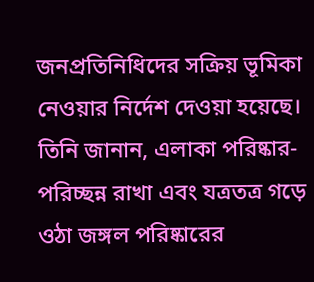জনপ্রতিনিধিদের সক্রিয় ভূমিকা নেওয়ার নির্দেশ দেওয়া হয়েছে। তিনি জানান, এলাকা পরিষ্কার-পরিচ্ছন্ন রাখা এবং যত্রতত্র গড়ে ওঠা জঙ্গল পরিষ্কারের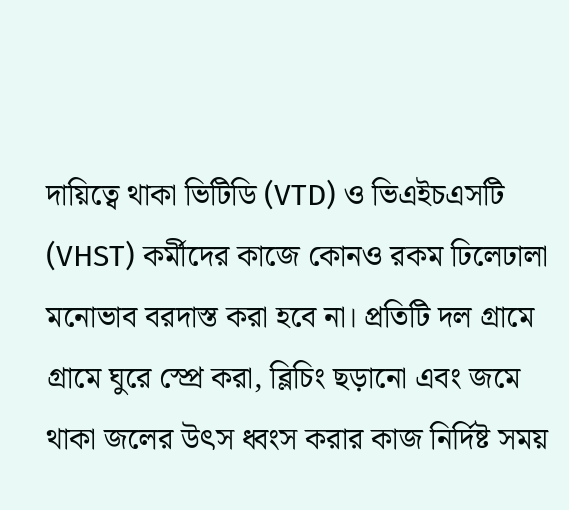দায়িত্বে থাকা ভিটিডি (VTD) ও ভিএইচএসটি (VHST) কর্মীদের কাজে কোনও রকম ঢিলেঢালা মনোভাব বরদাস্ত করা হবে না। প্রতিটি দল গ্রামে গ্রামে ঘুরে স্প্রে করা, ব্লিচিং ছড়ানো এবং জমে থাকা জলের উৎস ধ্বংস করার কাজ নির্দিষ্ট সময়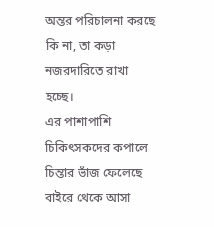অন্তর পরিচালনা করছে কি না, তা কড়া নজরদারিতে রাখা হচ্ছে।
এর পাশাপাশি চিকিৎসকদের কপালে চিন্তার ভাঁজ ফেলেছে বাইরে থেকে আসা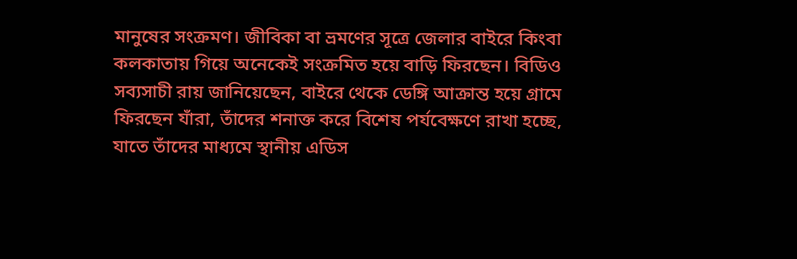মানুষের সংক্রমণ। জীবিকা বা ভ্রমণের সূত্রে জেলার বাইরে কিংবা কলকাতায় গিয়ে অনেকেই সংক্রমিত হয়ে বাড়ি ফিরছেন। বিডিও সব্যসাচী রায় জানিয়েছেন, বাইরে থেকে ডেঙ্গি আক্রান্ত হয়ে গ্রামে ফিরছেন যাঁরা, তাঁদের শনাক্ত করে বিশেষ পর্যবেক্ষণে রাখা হচ্ছে, যাতে তাঁদের মাধ্যমে স্থানীয় এডিস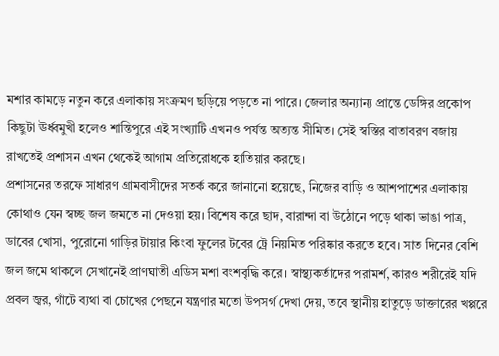মশার কামড়ে নতুন করে এলাকায় সংক্রমণ ছড়িয়ে পড়তে না পারে। জেলার অন্যান্য প্রান্তে ডেঙ্গির প্রকোপ কিছুটা ঊর্ধ্বমুখী হলেও শান্তিপুরে এই সংখ্যাটি এখনও পর্যন্ত অত্যন্ত সীমিত। সেই স্বস্তির বাতাবরণ বজায় রাখতেই প্রশাসন এখন থেকেই আগাম প্রতিরোধকে হাতিয়ার করছে।
প্রশাসনের তরফে সাধারণ গ্রামবাসীদের সতর্ক করে জানানো হয়েছে, নিজের বাড়ি ও আশপাশের এলাকায় কোথাও যেন স্বচ্ছ জল জমতে না দেওয়া হয়। বিশেষ করে ছাদ, বারান্দা বা উঠোনে পড়ে থাকা ভাঙা পাত্র, ডাবের খোসা, পুরোনো গাড়ির টায়ার কিংবা ফুলের টবের ট্রে নিয়মিত পরিষ্কার করতে হবে। সাত দিনের বেশি জল জমে থাকলে সেখানেই প্রাণঘাতী এডিস মশা বংশবৃদ্ধি করে। স্বাস্থ্যকর্তাদের পরামর্শ, কারও শরীরেই যদি প্রবল জ্বর, গাঁটে ব্যথা বা চোখের পেছনে যন্ত্রণার মতো উপসর্গ দেখা দেয়, তবে স্থানীয় হাতুড়ে ডাক্তারের খপ্পরে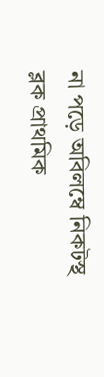না পড়ে অবিলম্বে নিকটস্থ ব্লক প্রাথমিক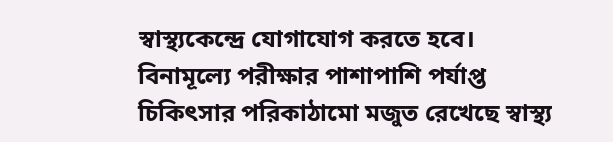স্বাস্থ্যকেন্দ্রে যোগাযোগ করতে হবে। বিনামূল্যে পরীক্ষার পাশাপাশি পর্যাপ্ত চিকিৎসার পরিকাঠামো মজুত রেখেছে স্বাস্থ্য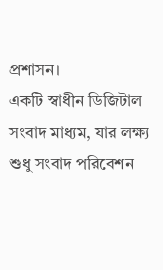প্রশাসন।
একটি স্বাধীন ডিজিটাল সংবাদ মাধ্যম, যার লক্ষ্য শুধু সংবাদ পরিবেশন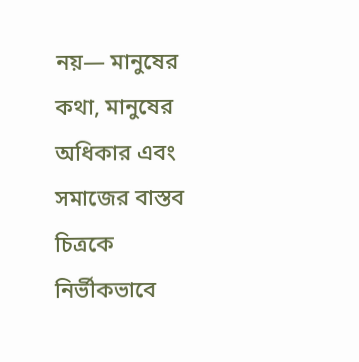নয়— মানুষের কথা, মানুষের অধিকার এবং সমাজের বাস্তব চিত্রকে নির্ভীকভাবে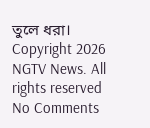তুলে ধরা।
Copyright 2026 NGTV News. All rights reserved
No Comments